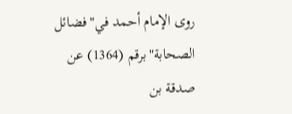روى الإمام أحمد في"فضائل الصحابة"برقم (1364) عن صدقة بن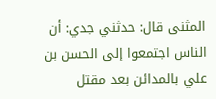المثنى قال: حدثني جدي: أن الناس اجتمعوا إلى الحسن بن علي بالمدائن بعد مقتل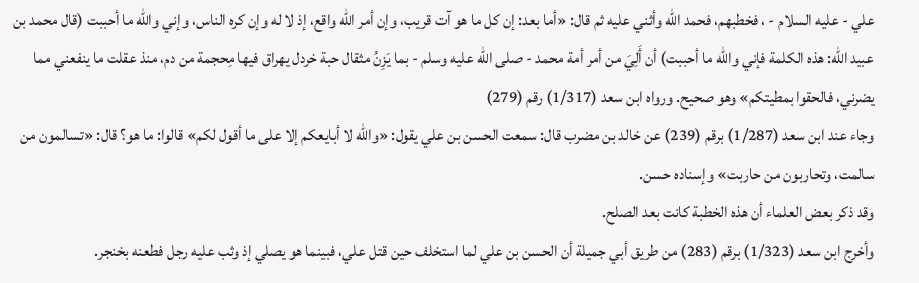علي - عليه السلام - ، فخطبهم، فحمد الله وأثني عليه ثم قال: «أما بعد: إن كل ما هو آت قريب، وإن أمر الله واقع، إذ لا له وإن كره الناس، وإني والله ما أحببت (قال محمد بن عبيد الله: هذه الكلمة فإني والله ما أحببت) أن أَلِيَ من أمر أمة محمد - صلى الله عليه وسلم - بما يَزِنُ مثقال حبة خردل يهراق فيها مِحجمة من دم، منذ عقلت ما ينفعني مما يضرني، فالحقوا بمطيتكم» وهو صحيح. ورواه ابن سعد (1/317) رقم (279)
وجاء عند ابن سعد (1/287) برقم (239) عن خالد بن مضرب قال: سمعت الحسن بن علي يقول: «والله لا أبايعكم إلا على ما أقول لكم» قالوا: ما هو؟ قال: «تسالمون من سالمت، وتحاربون من حاربت» وإسناده حسن.
وقد ذكر بعض العلماء أن هذه الخطبة كانت بعد الصلح.
وأخرج ابن سعد (1/323) برقم (283) من طريق أبي جميلة أن الحسن بن علي لما استخلف حين قتل علي، فبينما هو يصلي إذ وثب عليه رجل فطعنه بخنجر.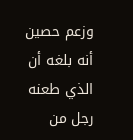وزعم حصين أنه بلغه أن الذي طعنه رجل من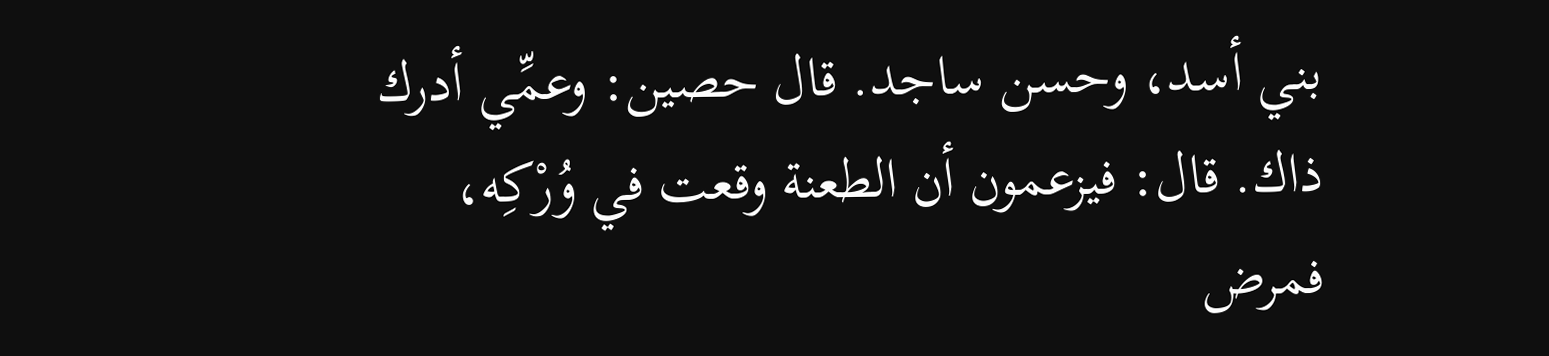بني أسد، وحسن ساجد. قال حصين: وعمِّي أدرك ذاك. قال: فيزعمون أن الطعنة وقعت في وُرْكِه، فمرض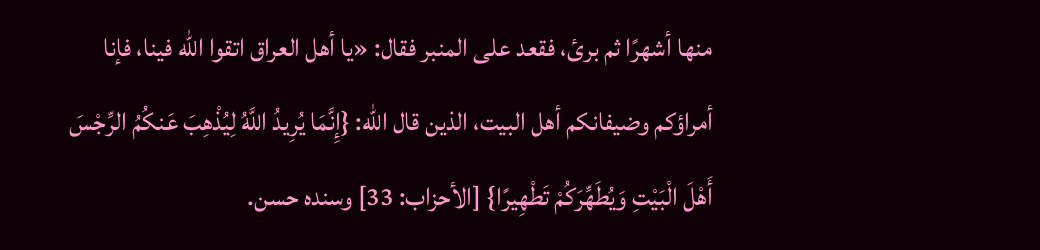منها أشهرًا ثم برئ، فقعد على المنبر فقال: «يا أهل العراق اتقوا الله فينا، فإنا أمراؤكم وضيفانكم أهل البيت، الذين قال الله: {إِنَّمَا يُرِيدُ اللَّهُ لِيُذْهِبَ عَنكُمُ الرِّجْسَ أَهْلَ الْبَيْتِ وَيُطَهِّرَكُمْ تَطْهِيرًا} [الأحزاب: 33] وسنده حسن.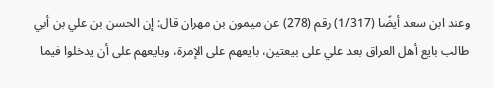وعند ابن سعد أيضًا (1/317) رقم (278) عن ميمون بن مهران قال: إن الحسن بن علي بن أبي طالب بايع أهل العراق بعد علي على بيعتين، بايعهم على الإمرة، وبايعهم على أن يدخلوا فيما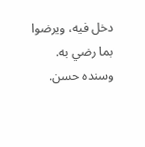دخل فيه، ويرضوا بما رضي به. وسنده حسن.